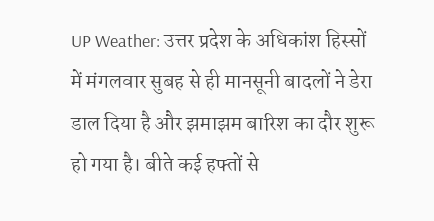UP Weather: उत्तर प्रदेश के अधिकांश हिस्सों में मंगलवार सुबह से ही मानसूनी बादलों ने डेरा डाल दिया है और झमाझम बारिश का दौर शुरू हो गया है। बीते कई हफ्तों से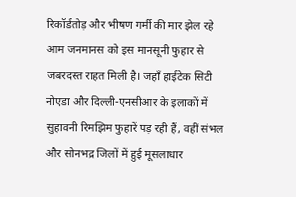रिकॉर्डतोड़ और भीषण गर्मी की मार झेल रहे आम जनमानस को इस मानसूनी फुहार से जबरदस्त राहत मिली है। जहाँ हाईटेक सिटी नोएडा और दिल्ली-एनसीआर के इलाकों में सुहावनी रिमझिम फुहारें पड़ रही हैं, वहीं संभल और सोनभद्र जिलों में हुई मूसलाधार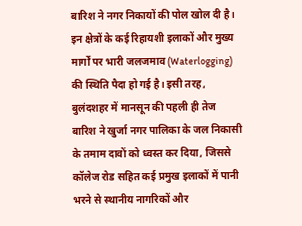बारिश ने नगर निकायों की पोल खोल दी है। इन क्षेत्रों के कई रिहायशी इलाकों और मुख्य मार्गों पर भारी जलजमाव (Waterlogging) की स्थिति पैदा हो गई है। इसी तरह, बुलंदशहर में मानसून की पहली ही तेज बारिश ने खुर्जा नगर पालिका के जल निकासी के तमाम दावों को ध्वस्त कर दिया, जिससे कॉलेज रोड सहित कई प्रमुख इलाकों में पानी भरने से स्थानीय नागरिकों और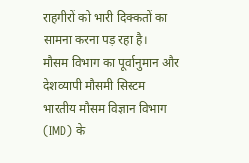राहगीरों को भारी दिक्कतों का सामना करना पड़ रहा है।
मौसम विभाग का पूर्वानुमान और देशव्यापी मौसमी सिस्टम
भारतीय मौसम विज्ञान विभाग (IMD) के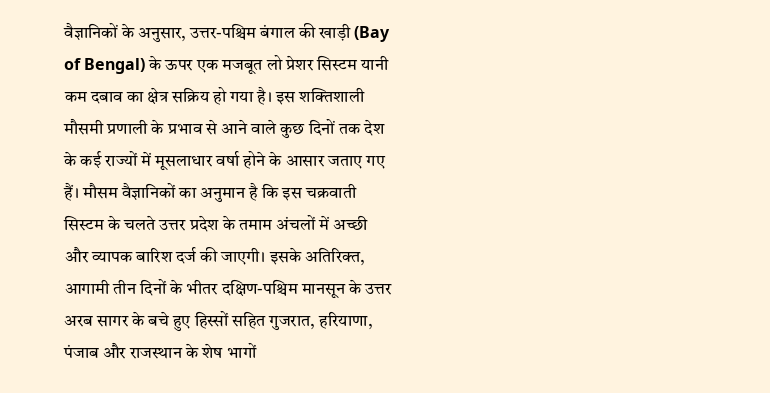वैज्ञानिकों के अनुसार, उत्तर-पश्चिम बंगाल की खाड़ी (Bay of Bengal) के ऊपर एक मजबूत लो प्रेशर सिस्टम यानी कम दबाव का क्षेत्र सक्रिय हो गया है। इस शक्तिशाली मौसमी प्रणाली के प्रभाव से आने वाले कुछ दिनों तक देश के कई राज्यों में मूसलाधार वर्षा होने के आसार जताए गए हैं। मौसम वैज्ञानिकों का अनुमान है कि इस चक्रवाती सिस्टम के चलते उत्तर प्रदेश के तमाम अंचलों में अच्छी और व्यापक बारिश दर्ज की जाएगी। इसके अतिरिक्त, आगामी तीन दिनों के भीतर दक्षिण-पश्चिम मानसून के उत्तर अरब सागर के बचे हुए हिस्सों सहित गुजरात, हरियाणा, पंजाब और राजस्थान के शेष भागों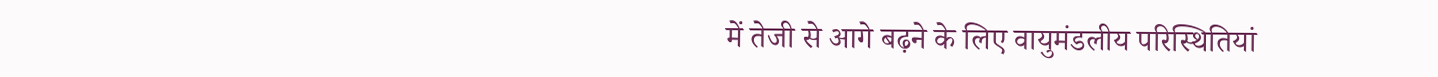में तेजी से आगे बढ़ने के लिए वायुमंडलीय परिस्थितियां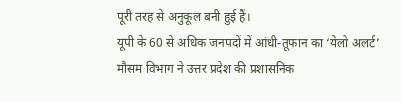पूरी तरह से अनुकूल बनी हुई हैं।
यूपी के 60 से अधिक जनपदों में आंधी-तूफान का ‘येलो अलर्ट’
मौसम विभाग ने उत्तर प्रदेश की प्रशासनिक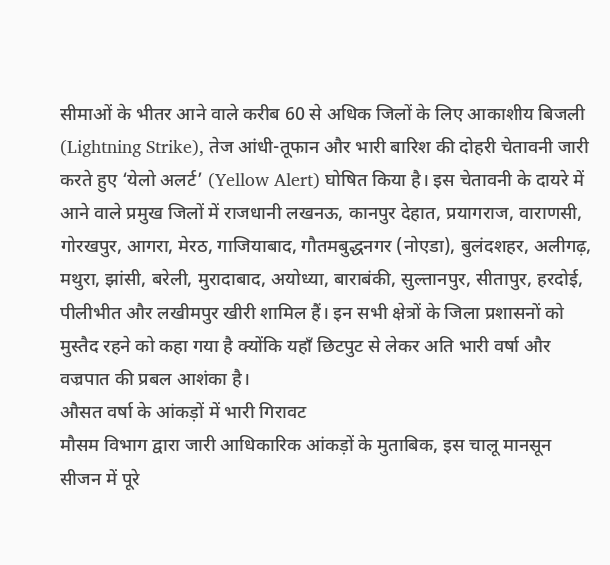सीमाओं के भीतर आने वाले करीब 60 से अधिक जिलों के लिए आकाशीय बिजली (Lightning Strike), तेज आंधी-तूफान और भारी बारिश की दोहरी चेतावनी जारी करते हुए ‘येलो अलर्ट’ (Yellow Alert) घोषित किया है। इस चेतावनी के दायरे में आने वाले प्रमुख जिलों में राजधानी लखनऊ, कानपुर देहात, प्रयागराज, वाराणसी, गोरखपुर, आगरा, मेरठ, गाजियाबाद, गौतमबुद्धनगर (नोएडा), बुलंदशहर, अलीगढ़, मथुरा, झांसी, बरेली, मुरादाबाद, अयोध्या, बाराबंकी, सुल्तानपुर, सीतापुर, हरदोई, पीलीभीत और लखीमपुर खीरी शामिल हैं। इन सभी क्षेत्रों के जिला प्रशासनों को मुस्तैद रहने को कहा गया है क्योंकि यहाँ छिटपुट से लेकर अति भारी वर्षा और वज्रपात की प्रबल आशंका है।
औसत वर्षा के आंकड़ों में भारी गिरावट
मौसम विभाग द्वारा जारी आधिकारिक आंकड़ों के मुताबिक, इस चालू मानसून सीजन में पूरे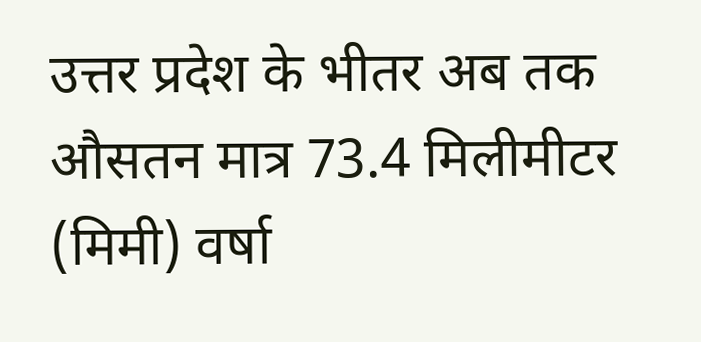उत्तर प्रदेश के भीतर अब तक औसतन मात्र 73.4 मिलीमीटर (मिमी) वर्षा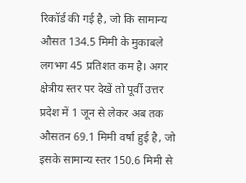रिकॉर्ड की गई है, जो कि सामान्य औसत 134.5 मिमी के मुकाबले लगभग 45 प्रतिशत कम है। अगर क्षेत्रीय स्तर पर देखें तो पूर्वी उत्तर प्रदेश में 1 जून से लेकर अब तक औसतन 69.1 मिमी वर्षा हुई है, जो इसके सामान्य स्तर 150.6 मिमी से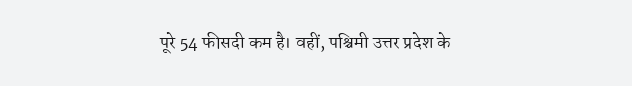पूरे 54 फीसदी कम है। वहीं, पश्चिमी उत्तर प्रदेश के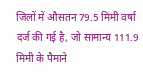जिलों में औसतन 79.5 मिमी वर्षा दर्ज की गई है, जो सामान्य 111.9 मिमी के पैमाने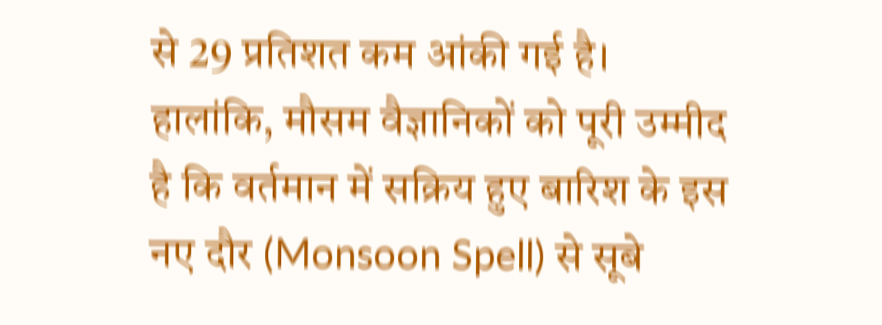से 29 प्रतिशत कम आंकी गई है। हालांकि, मौसम वैज्ञानिकों को पूरी उम्मीद है कि वर्तमान में सक्रिय हुए बारिश के इस नए दौर (Monsoon Spell) से सूबे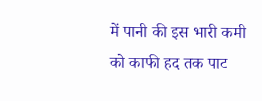में पानी की इस भारी कमी को काफी हद तक पाट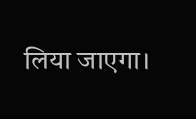लिया जाएगा।